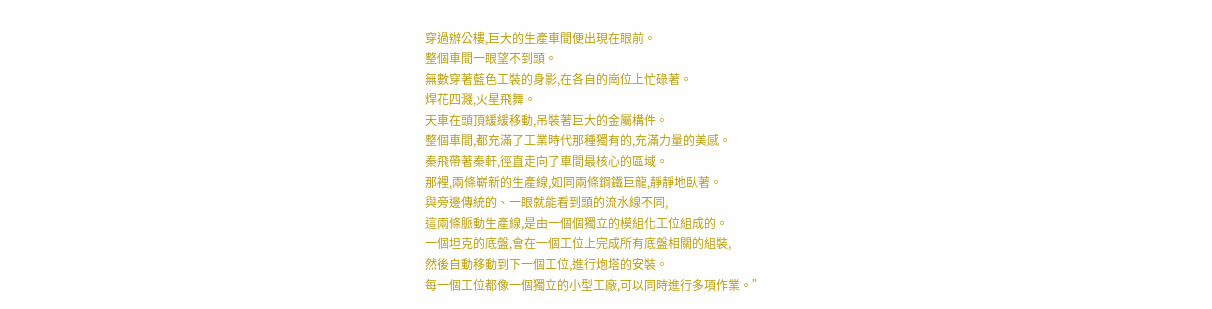穿過辦公樓,巨大的生產車間便出現在眼前。
整個車間一眼望不到頭。
無數穿著藍色工裝的身影,在各自的崗位上忙碌著。
焊花四濺,火星飛舞。
天車在頭頂緩緩移動,吊裝著巨大的金屬構件。
整個車間,都充滿了工業時代那種獨有的,充滿力量的美感。
秦飛帶著秦軒,徑直走向了車間最核心的區域。
那裡,兩條嶄新的生產線,如同兩條鋼鐵巨龍,靜靜地臥著。
與旁邊傳統的、一眼就能看到頭的流水線不同,
這兩條脈動生產線,是由一個個獨立的模組化工位組成的。
一個坦克的底盤,會在一個工位上完成所有底盤相關的組裝,
然後自動移動到下一個工位,進行炮塔的安裝。
每一個工位都像一個獨立的小型工廠,可以同時進行多項作業。”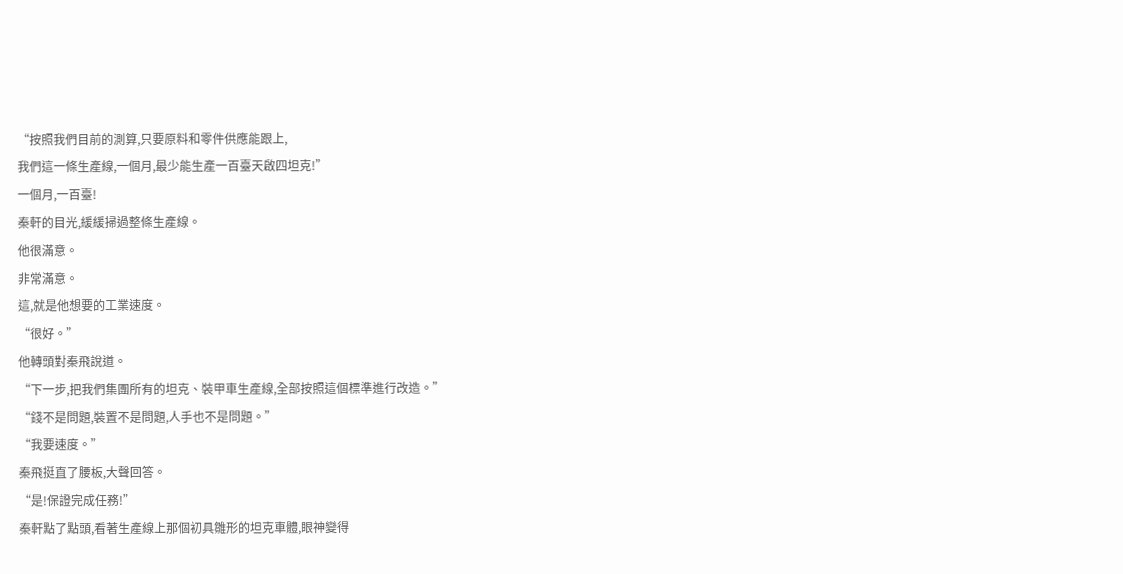“按照我們目前的測算,只要原料和零件供應能跟上,
我們這一條生產線,一個月,最少能生產一百臺天啟四坦克!”
一個月,一百臺!
秦軒的目光,緩緩掃過整條生產線。
他很滿意。
非常滿意。
這,就是他想要的工業速度。
“很好。”
他轉頭對秦飛說道。
“下一步,把我們集團所有的坦克、裝甲車生產線,全部按照這個標準進行改造。”
“錢不是問題,裝置不是問題,人手也不是問題。”
“我要速度。”
秦飛挺直了腰板,大聲回答。
“是!保證完成任務!”
秦軒點了點頭,看著生產線上那個初具雛形的坦克車體,眼神變得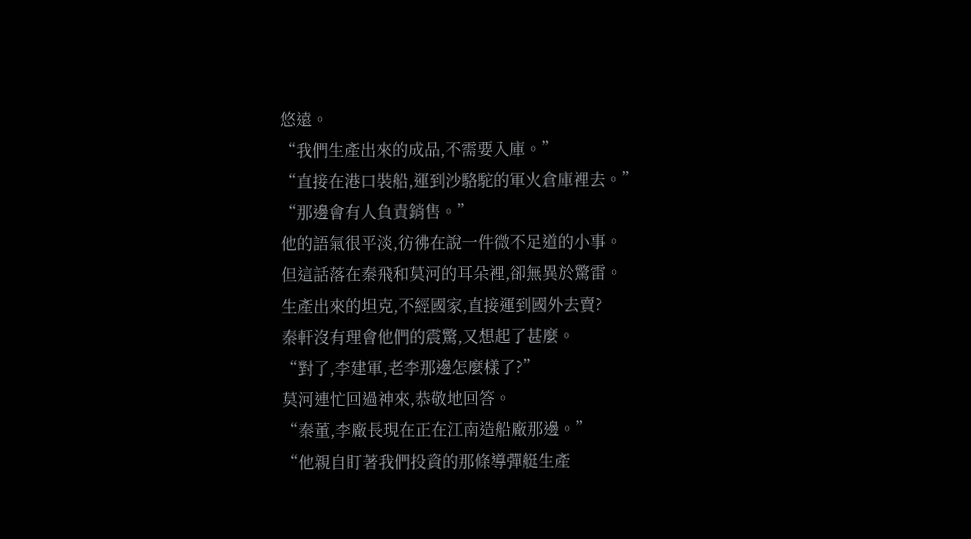悠遠。
“我們生產出來的成品,不需要入庫。”
“直接在港口裝船,運到沙駱駝的軍火倉庫裡去。”
“那邊會有人負責銷售。”
他的語氣很平淡,彷彿在說一件微不足道的小事。
但這話落在秦飛和莫河的耳朵裡,卻無異於驚雷。
生產出來的坦克,不經國家,直接運到國外去賣?
秦軒沒有理會他們的震驚,又想起了甚麼。
“對了,李建軍,老李那邊怎麼樣了?”
莫河連忙回過神來,恭敬地回答。
“秦董,李廠長現在正在江南造船廠那邊。”
“他親自盯著我們投資的那條導彈艇生產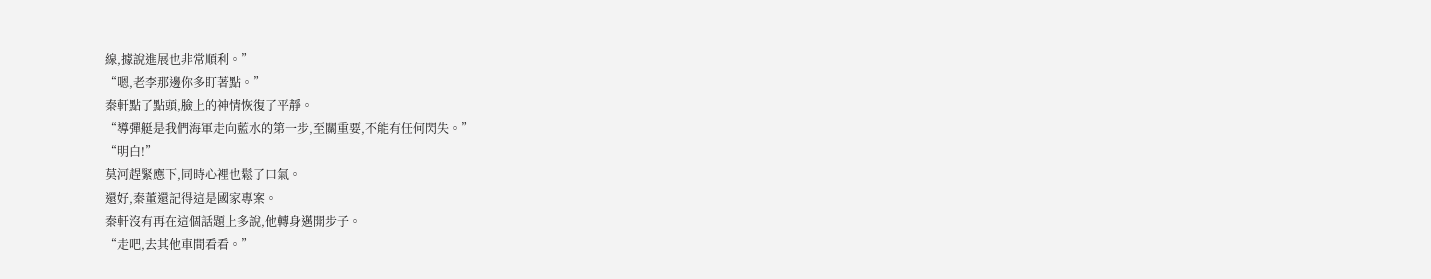線,據說進展也非常順利。”
“嗯,老李那邊你多盯著點。”
秦軒點了點頭,臉上的神情恢復了平靜。
“導彈艇是我們海軍走向藍水的第一步,至關重要,不能有任何閃失。”
“明白!”
莫河趕緊應下,同時心裡也鬆了口氣。
還好,秦董還記得這是國家專案。
秦軒沒有再在這個話題上多說,他轉身邁開步子。
“走吧,去其他車間看看。”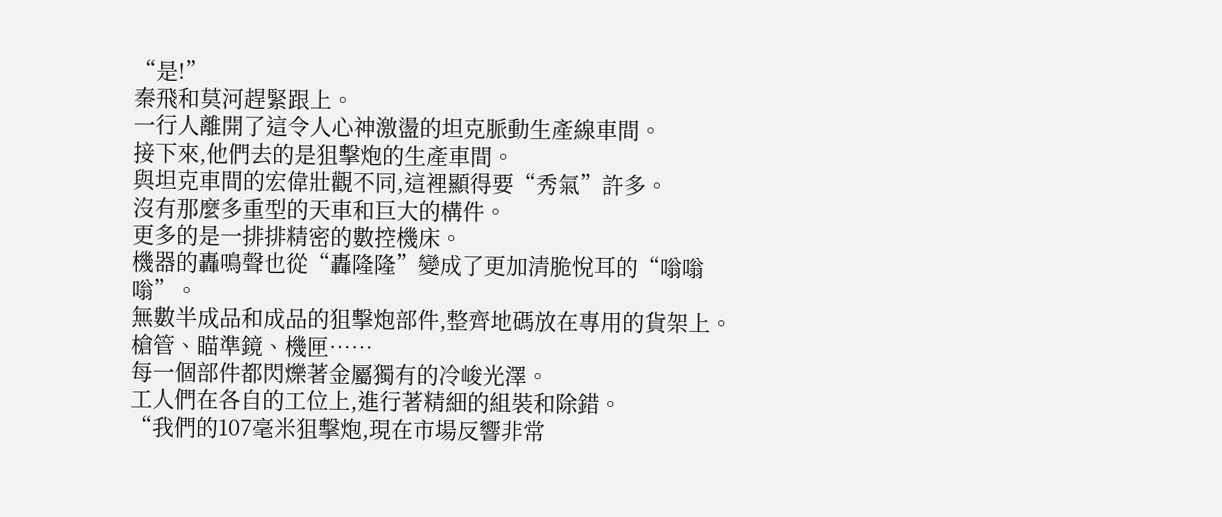“是!”
秦飛和莫河趕緊跟上。
一行人離開了這令人心神激盪的坦克脈動生產線車間。
接下來,他們去的是狙擊炮的生產車間。
與坦克車間的宏偉壯觀不同,這裡顯得要“秀氣”許多。
沒有那麼多重型的天車和巨大的構件。
更多的是一排排精密的數控機床。
機器的轟鳴聲也從“轟隆隆”變成了更加清脆悅耳的“嗡嗡嗡”。
無數半成品和成品的狙擊炮部件,整齊地碼放在專用的貨架上。
槍管、瞄準鏡、機匣……
每一個部件都閃爍著金屬獨有的冷峻光澤。
工人們在各自的工位上,進行著精細的組裝和除錯。
“我們的107毫米狙擊炮,現在市場反響非常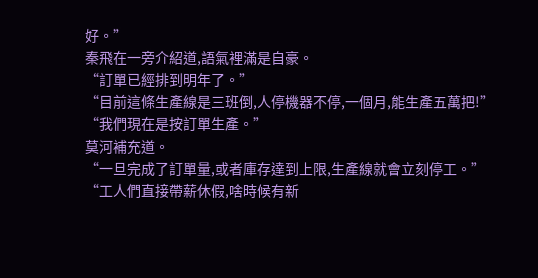好。”
秦飛在一旁介紹道,語氣裡滿是自豪。
“訂單已經排到明年了。”
“目前這條生產線是三班倒,人停機器不停,一個月,能生產五萬把!”
“我們現在是按訂單生產。”
莫河補充道。
“一旦完成了訂單量,或者庫存達到上限,生產線就會立刻停工。”
“工人們直接帶薪休假,啥時候有新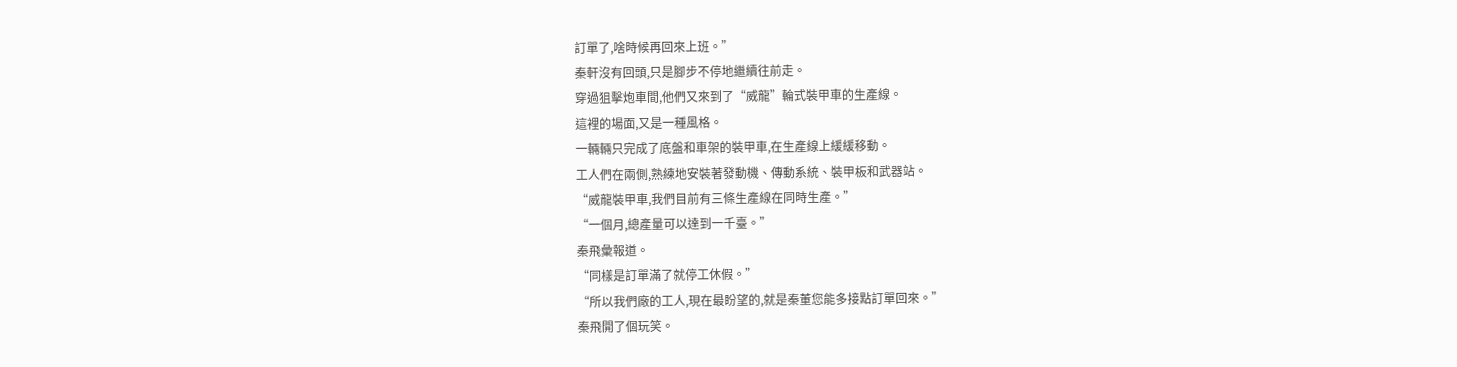訂單了,啥時候再回來上班。”
秦軒沒有回頭,只是腳步不停地繼續往前走。
穿過狙擊炮車間,他們又來到了“威龍”輪式裝甲車的生產線。
這裡的場面,又是一種風格。
一輛輛只完成了底盤和車架的裝甲車,在生產線上緩緩移動。
工人們在兩側,熟練地安裝著發動機、傳動系統、裝甲板和武器站。
“威龍裝甲車,我們目前有三條生產線在同時生產。”
“一個月,總產量可以達到一千臺。”
秦飛彙報道。
“同樣是訂單滿了就停工休假。”
“所以我們廠的工人,現在最盼望的,就是秦董您能多接點訂單回來。”
秦飛開了個玩笑。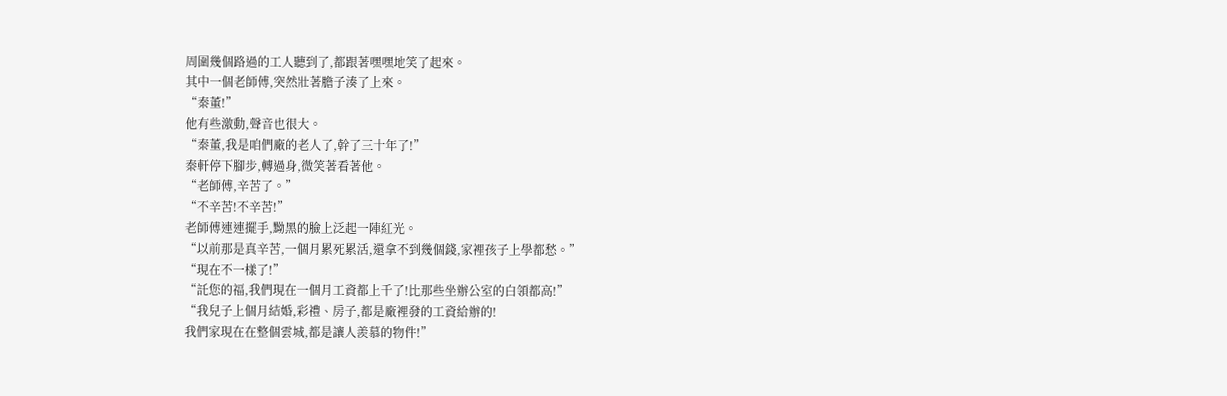周圍幾個路過的工人聽到了,都跟著嘿嘿地笑了起來。
其中一個老師傅,突然壯著膽子湊了上來。
“秦董!”
他有些激動,聲音也很大。
“秦董,我是咱們廠的老人了,幹了三十年了!”
秦軒停下腳步,轉過身,微笑著看著他。
“老師傅,辛苦了。”
“不辛苦!不辛苦!”
老師傅連連擺手,黝黑的臉上泛起一陣紅光。
“以前那是真辛苦,一個月累死累活,還拿不到幾個錢,家裡孩子上學都愁。”
“現在不一樣了!”
“託您的福,我們現在一個月工資都上千了!比那些坐辦公室的白領都高!”
“我兒子上個月結婚,彩禮、房子,都是廠裡發的工資給辦的!
我們家現在在整個雲城,都是讓人羨慕的物件!”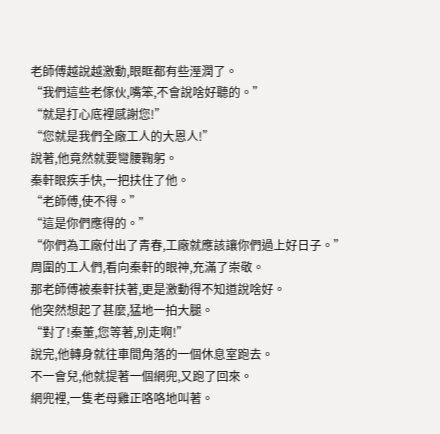老師傅越說越激動,眼眶都有些溼潤了。
“我們這些老傢伙,嘴笨,不會說啥好聽的。”
“就是打心底裡感謝您!”
“您就是我們全廠工人的大恩人!”
說著,他竟然就要彎腰鞠躬。
秦軒眼疾手快,一把扶住了他。
“老師傅,使不得。”
“這是你們應得的。”
“你們為工廠付出了青春,工廠就應該讓你們過上好日子。”
周圍的工人們,看向秦軒的眼神,充滿了崇敬。
那老師傅被秦軒扶著,更是激動得不知道說啥好。
他突然想起了甚麼,猛地一拍大腿。
“對了!秦董,您等著,別走啊!”
說完,他轉身就往車間角落的一個休息室跑去。
不一會兒,他就提著一個網兜,又跑了回來。
網兜裡,一隻老母雞正咯咯地叫著。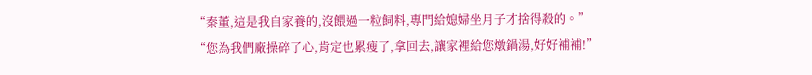“秦董,這是我自家養的,沒餵過一粒飼料,專門給媳婦坐月子才捨得殺的。”
“您為我們廠操碎了心,肯定也累瘦了,拿回去,讓家裡給您燉鍋湯,好好補補!”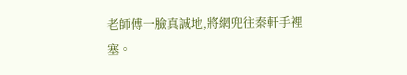老師傅一臉真誠地,將網兜往秦軒手裡塞。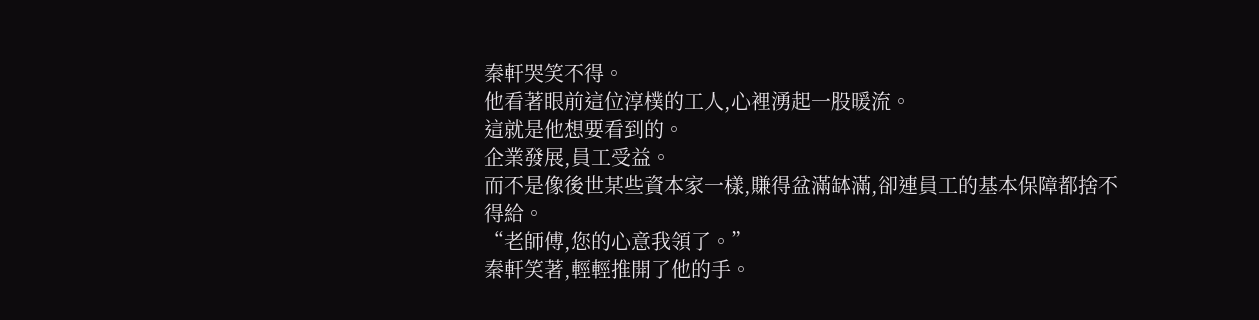秦軒哭笑不得。
他看著眼前這位淳樸的工人,心裡湧起一股暖流。
這就是他想要看到的。
企業發展,員工受益。
而不是像後世某些資本家一樣,賺得盆滿缽滿,卻連員工的基本保障都捨不得給。
“老師傅,您的心意我領了。”
秦軒笑著,輕輕推開了他的手。